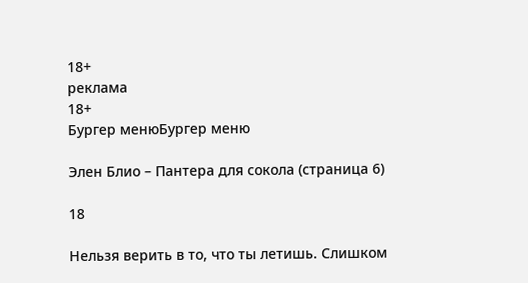18+
реклама
18+
Бургер менюБургер меню

Элен Блио – Пантера для сокола (страница 6)

18

Нельзя верить в то, что ты летишь. Слишком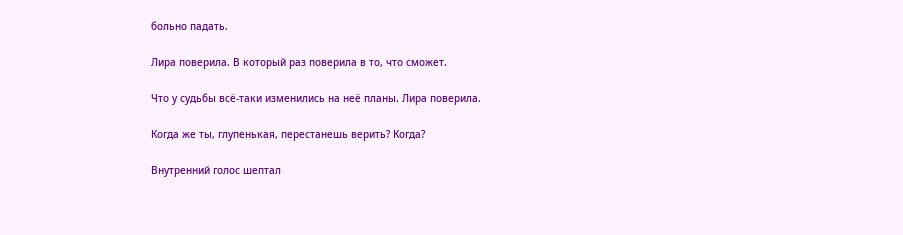больно падать.

Лира поверила. В который раз поверила в то, что сможет.

Что у судьбы всё-таки изменились на неё планы. Лира поверила.

Когда же ты, глупенькая, перестанешь верить? Когда?

Внутренний голос шептал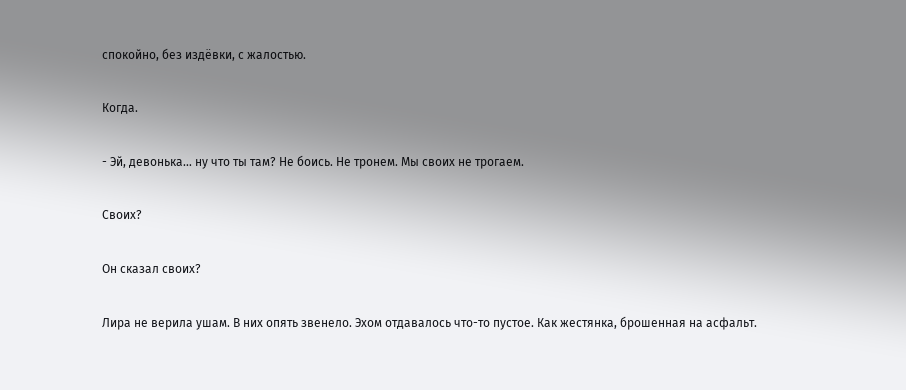спокойно, без издёвки, с жалостью.

Когда.

- Эй, девонька… ну что ты там? Не боись. Не тронем. Мы своих не трогаем.

Своих?

Он сказал своих?

Лира не верила ушам. В них опять звенело. Эхом отдавалось что-то пустое. Как жестянка, брошенная на асфальт.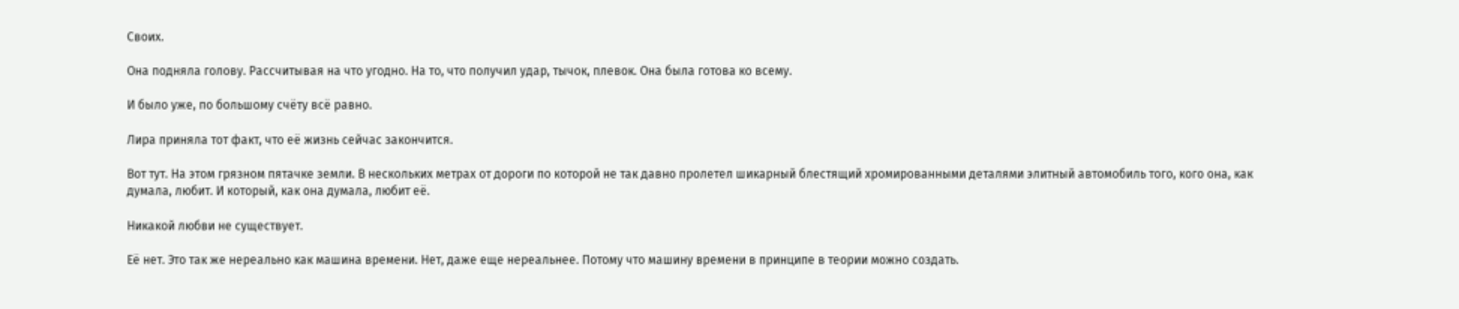Своих.

Она подняла голову. Рассчитывая на что угодно. На то, что получил удар, тычок, плевок. Она была готова ко всему.

И было уже, по большому счёту всё равно.

Лира приняла тот факт, что её жизнь сейчас закончится.

Вот тут. На этом грязном пятачке земли. В нескольких метрах от дороги по которой не так давно пролетел шикарный блестящий хромированными деталями элитный автомобиль того, кого она, как думала, любит. И который, как она думала, любит её.

Никакой любви не существует.

Её нет. Это так же нереально как машина времени. Нет, даже еще нереальнее. Потому что машину времени в принципе в теории можно создать.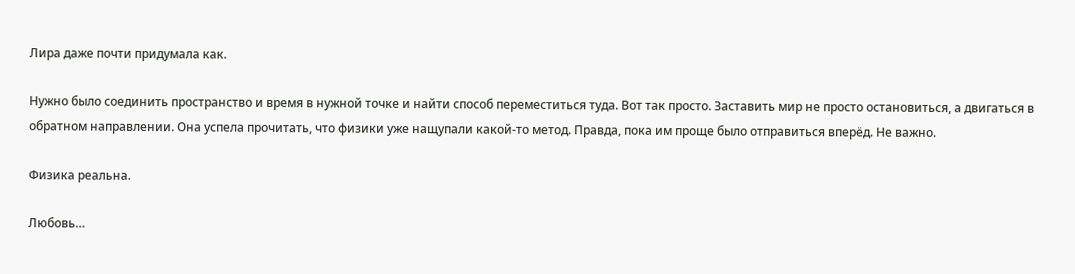Лира даже почти придумала как.

Нужно было соединить пространство и время в нужной точке и найти способ переместиться туда. Вот так просто. Заставить мир не просто остановиться, а двигаться в обратном направлении. Она успела прочитать, что физики уже нащупали какой-то метод. Правда, пока им проще было отправиться вперёд. Не важно.

Физика реальна.

Любовь…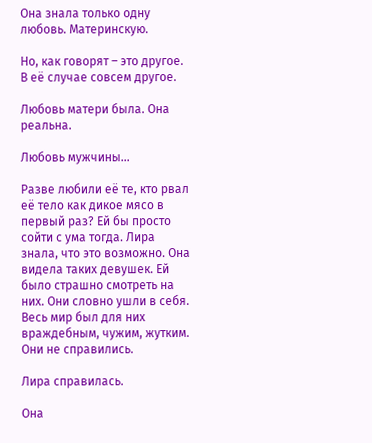Она знала только одну любовь. Материнскую.

Но, как говорят – это другое. В её случае совсем другое.

Любовь матери была. Она реальна.

Любовь мужчины…

Разве любили её те, кто рвал её тело как дикое мясо в первый раз? Ей бы просто сойти с ума тогда. Лира знала, что это возможно. Она видела таких девушек. Ей было страшно смотреть на них. Они словно ушли в себя. Весь мир был для них враждебным, чужим, жутким. Они не справились.

Лира справилась.

Она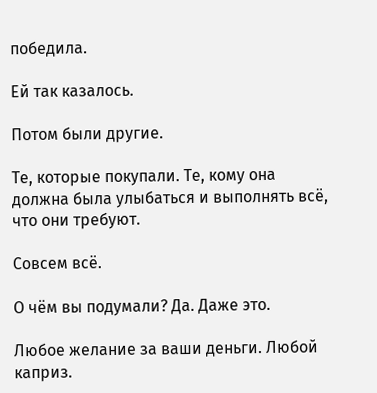победила.

Ей так казалось.

Потом были другие.

Те, которые покупали. Те, кому она должна была улыбаться и выполнять всё, что они требуют.

Совсем всё.

О чём вы подумали? Да. Даже это.

Любое желание за ваши деньги. Любой каприз.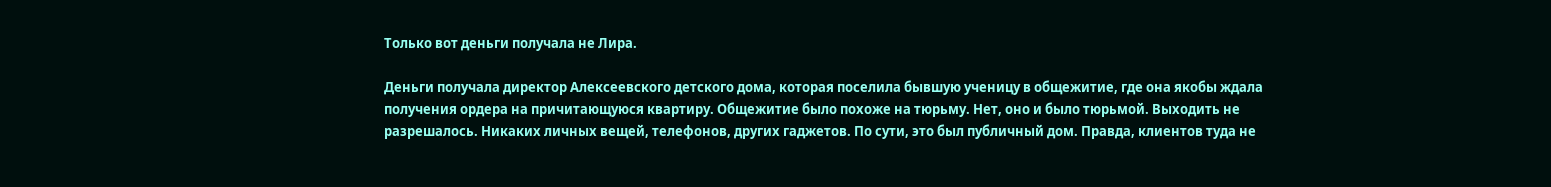Только вот деньги получала не Лира.

Деньги получала директор Алексеевского детского дома, которая поселила бывшую ученицу в общежитие, где она якобы ждала получения ордера на причитающуюся квартиру. Общежитие было похоже на тюрьму. Нет, оно и было тюрьмой. Выходить не разрешалось. Никаких личных вещей, телефонов, других гаджетов. По сути, это был публичный дом. Правда, клиентов туда не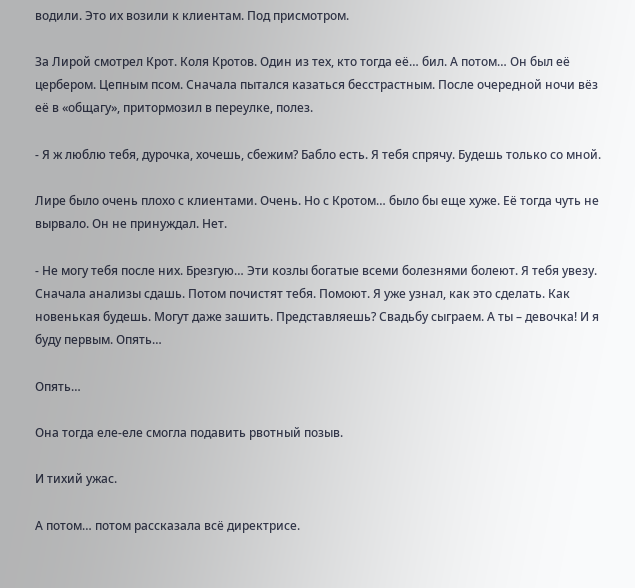водили. Это их возили к клиентам. Под присмотром.

За Лирой смотрел Крот. Коля Кротов. Один из тех, кто тогда её… бил. А потом… Он был её цербером. Цепным псом. Сначала пытался казаться бесстрастным. После очередной ночи вёз её в «общагу», притормозил в переулке, полез.

- Я ж люблю тебя, дурочка, хочешь, сбежим? Бабло есть. Я тебя спрячу. Будешь только со мной.

Лире было очень плохо с клиентами. Очень. Но с Кротом… было бы еще хуже. Её тогда чуть не вырвало. Он не принуждал. Нет.

- Не могу тебя после них. Брезгую… Эти козлы богатые всеми болезнями болеют. Я тебя увезу. Сначала анализы сдашь. Потом почистят тебя. Помоют. Я уже узнал, как это сделать. Как новенькая будешь. Могут даже зашить. Представляешь? Свадьбу сыграем. А ты – девочка! И я буду первым. Опять…

Опять…

Она тогда еле-еле смогла подавить рвотный позыв.

И тихий ужас.

А потом… потом рассказала всё директрисе.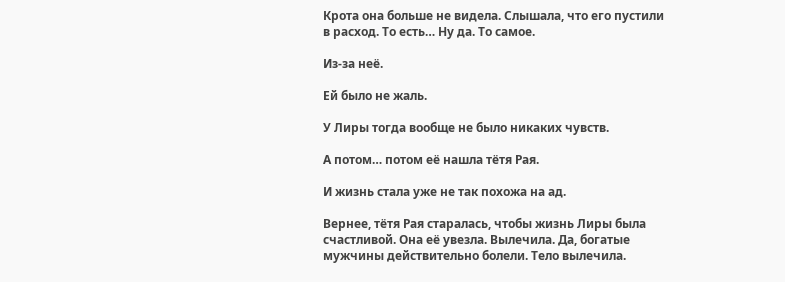Крота она больше не видела. Слышала, что его пустили в расход. То есть… Ну да. То самое.

Из-за неё.

Ей было не жаль.

У Лиры тогда вообще не было никаких чувств.

А потом… потом её нашла тётя Рая.

И жизнь стала уже не так похожа на ад.

Вернее, тётя Рая старалась, чтобы жизнь Лиры была счастливой. Она её увезла. Вылечила. Да, богатые мужчины действительно болели. Тело вылечила.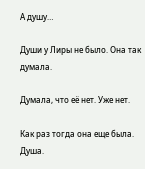А душу…

Души у Лиры не было. Она так думала.

Думала, что её нет. Уже нет.

Как раз тогда она еще была. Душа.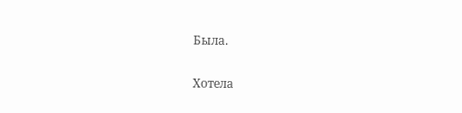Была.

Хотела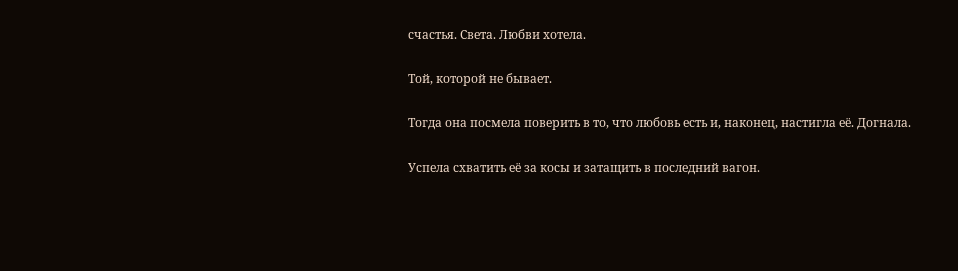счастья. Света. Любви хотела.

Той, которой не бывает.

Тогда она посмела поверить в то, что любовь есть и, наконец, настигла её. Догнала.

Успела схватить её за косы и затащить в последний вагон.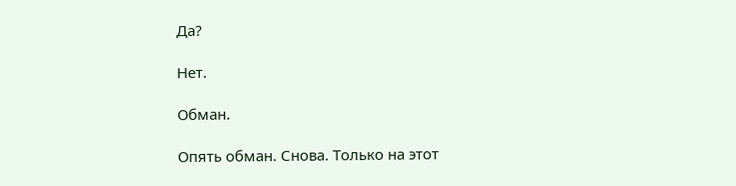Да?

Нет.

Обман.

Опять обман. Снова. Только на этот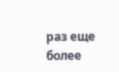раз еще более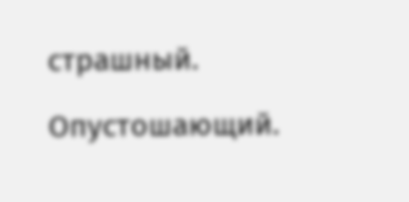страшный.

Опустошающий.